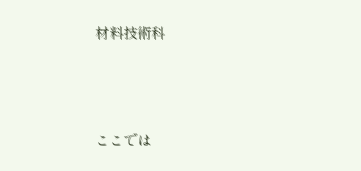材料技術科



ここでは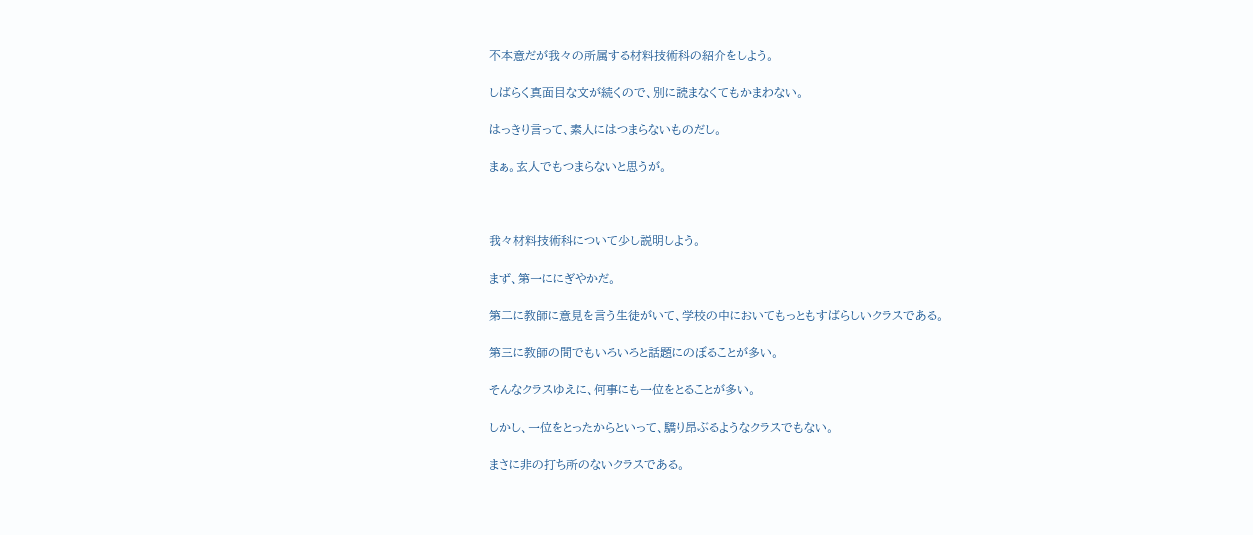不本意だが我々の所属する材料技術科の紹介をしよう。

しばらく真面目な文が続くので、別に読まなくてもかまわない。

はっきり言って、素人にはつまらないものだし。

まぁ。玄人でもつまらないと思うが。



我々材料技術科について少し説明しよう。

まず、第一ににぎやかだ。

第二に教師に意見を言う生徒がいて、学校の中においてもっともすばらしいクラスである。

第三に教師の間でもいろいろと話題にのぼることが多い。

そんなクラスゆえに、何事にも一位をとることが多い。

しかし、一位をとったからといって、驕り昂ぶるようなクラスでもない。

まさに非の打ち所のないクラスである。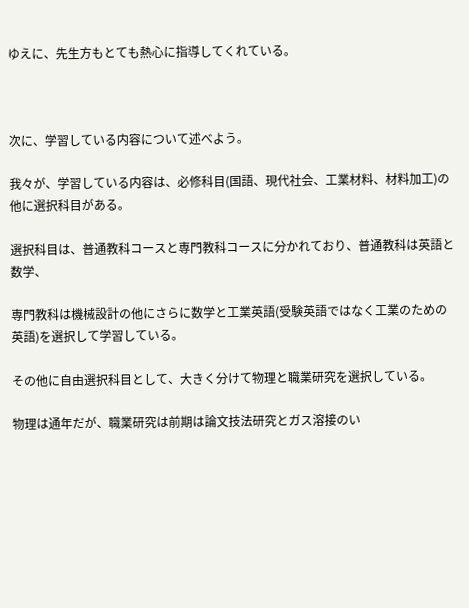ゆえに、先生方もとても熱心に指導してくれている。



次に、学習している内容について述べよう。

我々が、学習している内容は、必修科目(国語、現代社会、工業材料、材料加工)の他に選択科目がある。

選択科目は、普通教科コースと専門教科コースに分かれており、普通教科は英語と数学、

専門教科は機械設計の他にさらに数学と工業英語(受験英語ではなく工業のための英語)を選択して学習している。

その他に自由選択科目として、大きく分けて物理と職業研究を選択している。

物理は通年だが、職業研究は前期は論文技法研究とガス溶接のい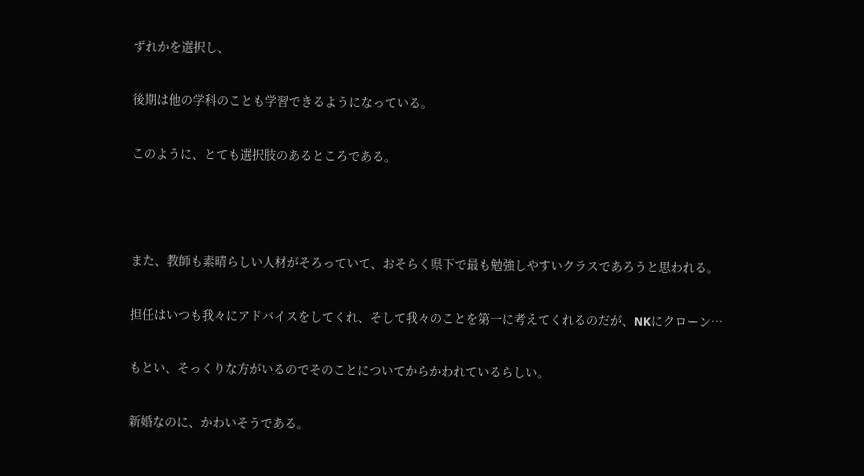ずれかを選択し、

後期は他の学科のことも学習できるようになっている。

このように、とても選択肢のあるところである。



また、教師も素晴らしい人材がそろっていて、おそらく県下で最も勉強しやすいクラスであろうと思われる。

担任はいつも我々にアドバイスをしてくれ、そして我々のことを第一に考えてくれるのだが、NKにクローン…

もとい、そっくりな方がいるのでそのことについてからかわれているらしい。

新婚なのに、かわいそうである。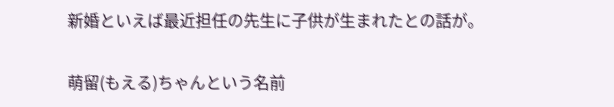新婚といえば最近担任の先生に子供が生まれたとの話が。

萌留(もえる)ちゃんという名前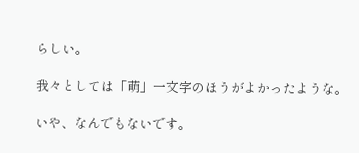らしい。

我々としては「萌」一文字のほうがよかったような。

いや、なんでもないです。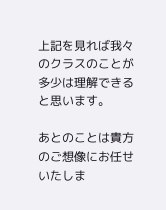上記を見れば我々のクラスのことが多少は理解できると思います。

あとのことは貴方のご想像にお任せいたしま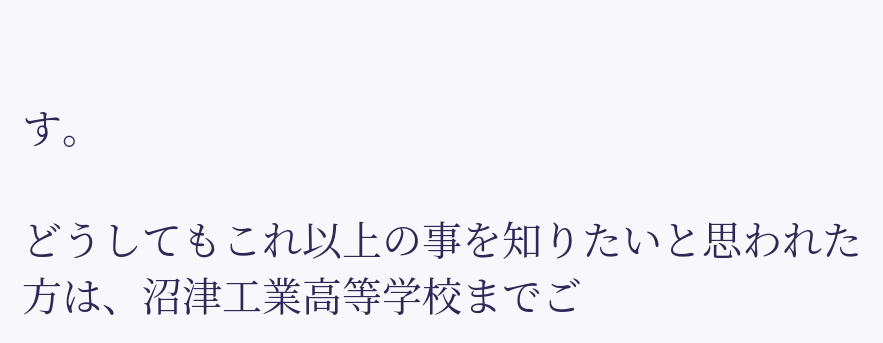す。

どうしてもこれ以上の事を知りたいと思われた方は、沼津工業高等学校までご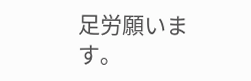足労願います。